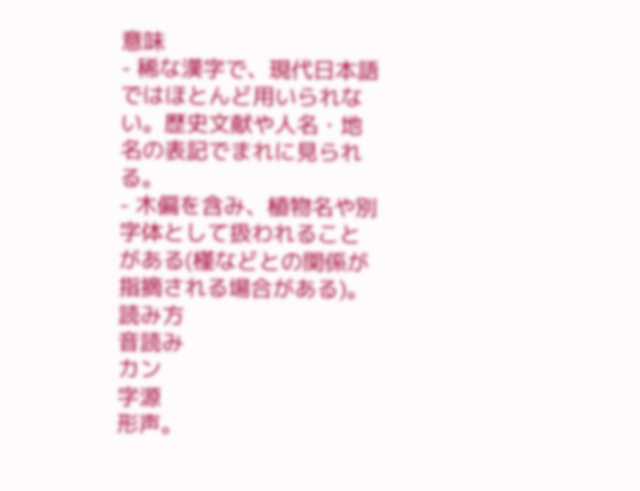意味
- 稀な漢字で、現代日本語ではほとんど用いられない。歴史文献や人名・地名の表記でまれに見られる。
- 木偏を含み、植物名や別字体として扱われることがある(槿などとの関係が指摘される場合がある)。
読み方
音読み
カン
字源
形声。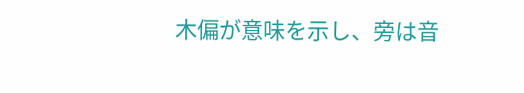木偏が意味を示し、旁は音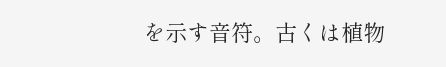を示す音符。古くは植物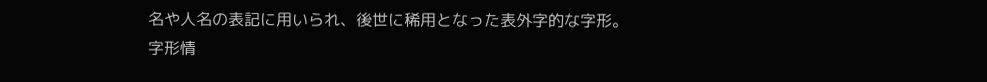名や人名の表記に用いられ、後世に稀用となった表外字的な字形。
字形情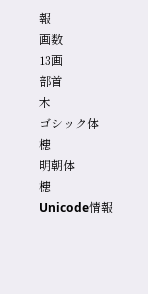報
画数
13画
部首
木
ゴシック体
槵
明朝体
槵
Unicode情報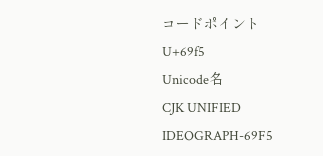コードポイント
U+69f5
Unicode名
CJK UNIFIED IDEOGRAPH-69F5